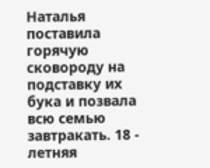Наталья поставила горячую сковороду на подставку их бука и позвала всю семью завтракать. 18 - летняя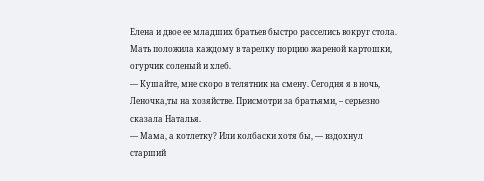Елена и двое ее младших братьев быстро расселись вокруг стола. Мать положила каждому в тарелку порцию жареной картошки, огурчик соленый и хлеб.
— Кушайте, мне скоро в телятник на смену. Сегодня я в ночь, Леночка,ты на хозяйстве. Присмотри за братьями, – серьезно сказала Наталья.
— Мама, а котлетку? Или колбаски хотя бы, — вздохнул старший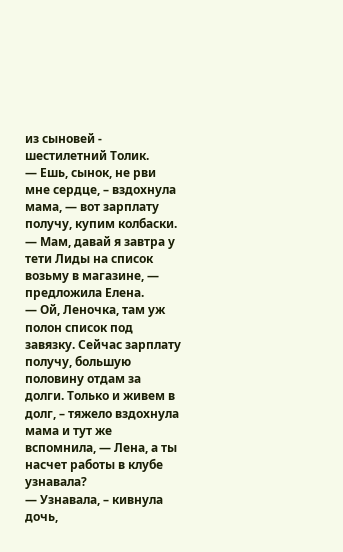из сыновей - шестилетний Толик.
— Ешь, сынок, не рви мне сердце, – вздохнула мама, — вот зарплату получу, купим колбаски.
— Мам, давай я завтра у тети Лиды на список возьму в магазине, — предложила Елена.
— Ой, Леночка, там уж полон список под завязку. Сейчас зарплату получу, большую половину отдам за долги. Только и живем в долг, – тяжело вздохнула мама и тут же вспомнила, — Лена, а ты насчет работы в клубе узнавала?
— Узнавала, – кивнула дочь,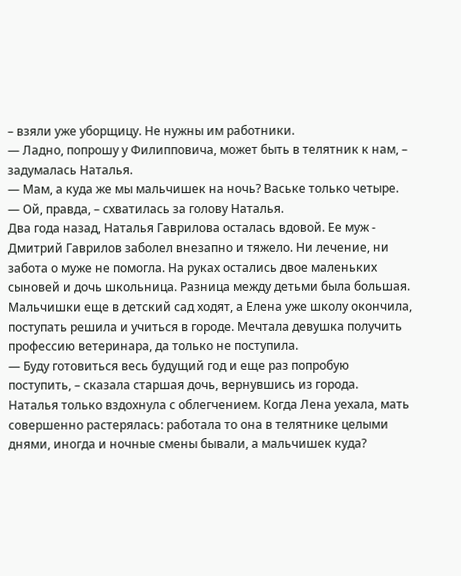– взяли уже уборщицу. Не нужны им работники.
— Ладно, попрошу у Филипповича, может быть в телятник к нам, – задумалась Наталья.
— Мам, а куда же мы мальчишек на ночь? Ваське только четыре.
— Ой, правда, – схватилась за голову Наталья.
Два года назад, Наталья Гаврилова осталась вдовой. Ее муж - Дмитрий Гаврилов заболел внезапно и тяжело. Ни лечение, ни забота о муже не помогла. На руках остались двое маленьких сыновей и дочь школьница. Разница между детьми была большая.
Мальчишки еще в детский сад ходят, а Елена уже школу окончила, поступать решила и учиться в городе. Мечтала девушка получить профессию ветеринара, да только не поступила.
— Буду готовиться весь будущий год и еще раз попробую поступить, – сказала старшая дочь, вернувшись из города.
Наталья только вздохнула с облегчением. Когда Лена уехала, мать совершенно растерялась: работала то она в телятнике целыми днями, иногда и ночные смены бывали, а мальчишек куда?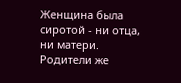Женщина была сиротой - ни отца, ни матери. Родители же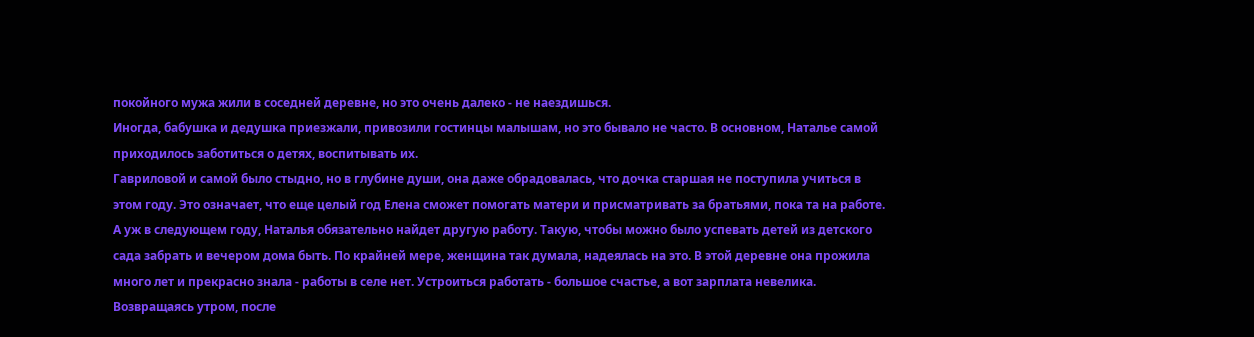покойного мужа жили в соседней деревне, но это очень далеко - не наездишься.
Иногда, бабушка и дедушка приезжали, привозили гостинцы малышам, но это бывало не часто. В основном, Наталье самой приходилось заботиться о детях, воспитывать их.
Гавриловой и самой было стыдно, но в глубине души, она даже обрадовалась, что дочка старшая не поступила учиться в этом году. Это означает, что еще целый год Елена сможет помогать матери и присматривать за братьями, пока та на работе. А уж в следующем году, Наталья обязательно найдет другую работу. Такую, чтобы можно было успевать детей из детского сада забрать и вечером дома быть. По крайней мере, женщина так думала, надеялась на это. В этой деревне она прожила много лет и прекрасно знала - работы в селе нет. Устроиться работать - большое счастье, а вот зарплата невелика.
Возвращаясь утром, после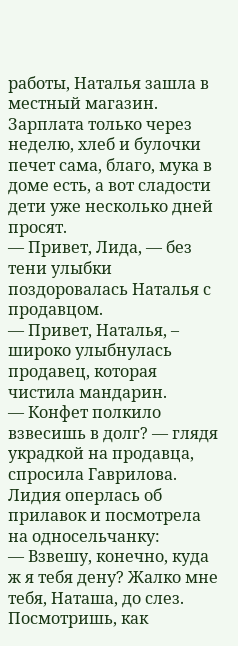работы, Наталья зашла в местный магазин. Зарплата только через неделю, хлеб и булочки печет сама, благо, мука в доме есть, а вот сладости дети уже несколько дней просят.
— Привет, Лида, — без тени улыбки поздоровалась Наталья с продавцом.
— Привет, Наталья, – широко улыбнулась продавец, которая чистила мандарин.
— Конфет полкило взвесишь в долг? — глядя украдкой на продавца, спросила Гаврилова.
Лидия оперлась об прилавок и посмотрела на односельчанку:
— Взвешу, конечно, куда ж я тебя дену? Жалко мне тебя, Наташа, до слез. Посмотришь, как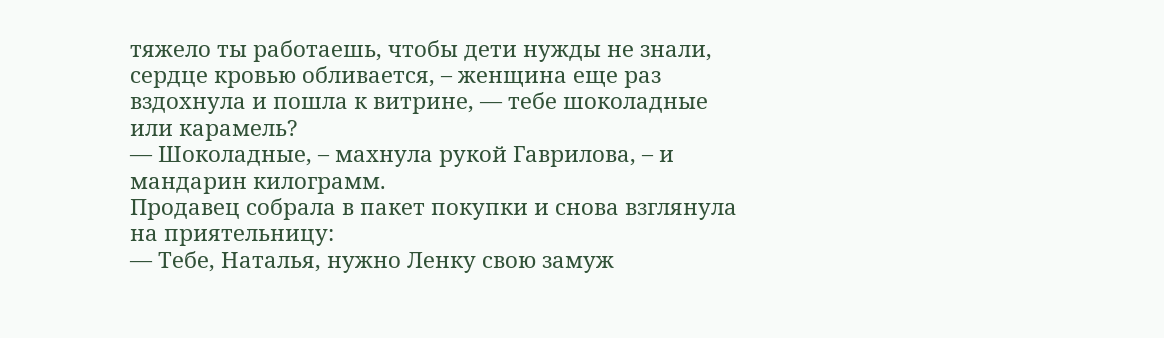тяжело ты работаешь, чтобы дети нужды не знали, сердце кровью обливается, – женщина еще раз вздохнула и пошла к витрине, — тебе шоколадные или карамель?
— Шоколадные, – махнула рукой Гаврилова, – и мандарин килограмм.
Продавец собрала в пакет покупки и снова взглянула на приятельницу:
— Тебе, Наталья, нужно Ленку свою замуж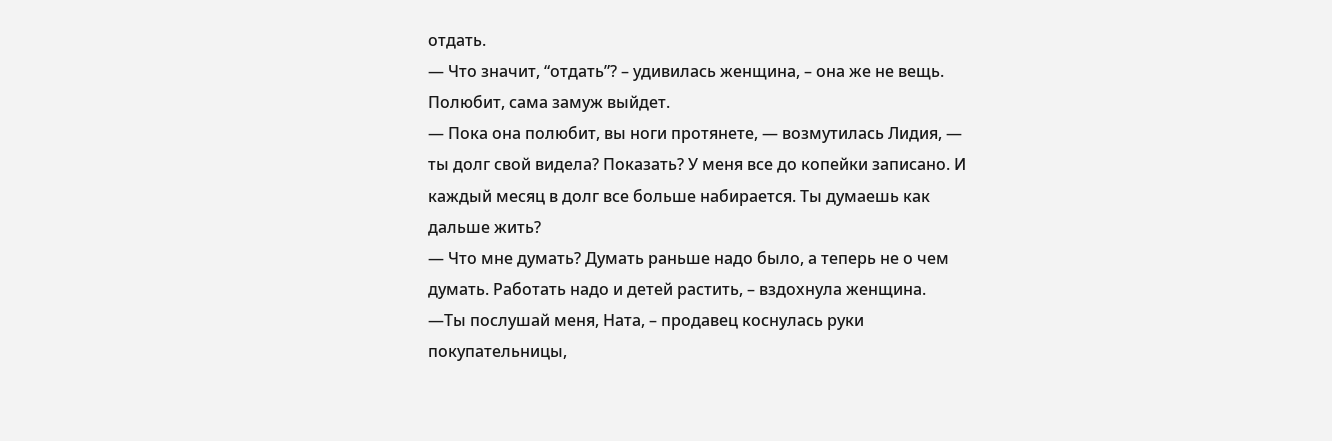отдать.
— Что значит, “отдать”? – удивилась женщина, – она же не вещь. Полюбит, сама замуж выйдет.
— Пока она полюбит, вы ноги протянете, — возмутилась Лидия, — ты долг свой видела? Показать? У меня все до копейки записано. И каждый месяц в долг все больше набирается. Ты думаешь как дальше жить?
— Что мне думать? Думать раньше надо было, а теперь не о чем думать. Работать надо и детей растить, – вздохнула женщина.
—Ты послушай меня, Ната, – продавец коснулась руки покупательницы,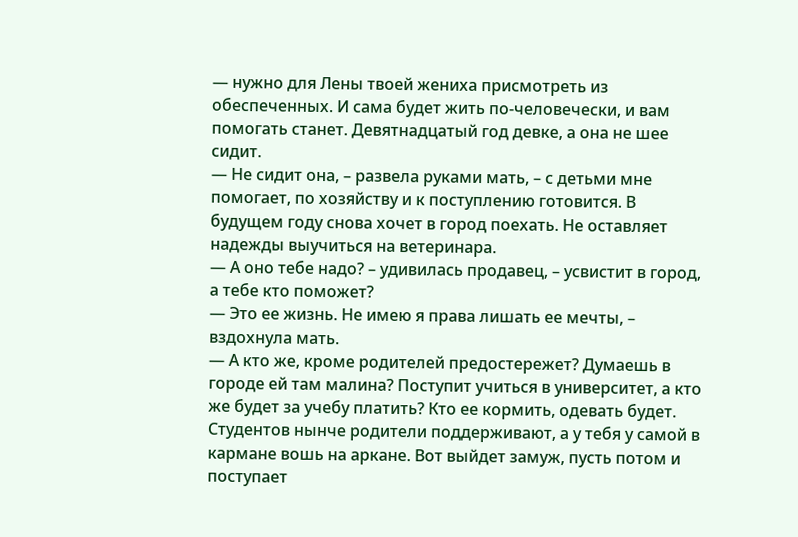— нужно для Лены твоей жениха присмотреть из обеспеченных. И сама будет жить по-человечески, и вам помогать станет. Девятнадцатый год девке, а она не шее сидит.
— Не сидит она, – развела руками мать, – с детьми мне помогает, по хозяйству и к поступлению готовится. В будущем году снова хочет в город поехать. Не оставляет надежды выучиться на ветеринара.
— А оно тебе надо? – удивилась продавец, – усвистит в город, а тебе кто поможет?
— Это ее жизнь. Не имею я права лишать ее мечты, – вздохнула мать.
— А кто же, кроме родителей предостережет? Думаешь в городе ей там малина? Поступит учиться в университет, а кто же будет за учебу платить? Кто ее кормить, одевать будет. Студентов нынче родители поддерживают, а у тебя у самой в кармане вошь на аркане. Вот выйдет замуж, пусть потом и поступает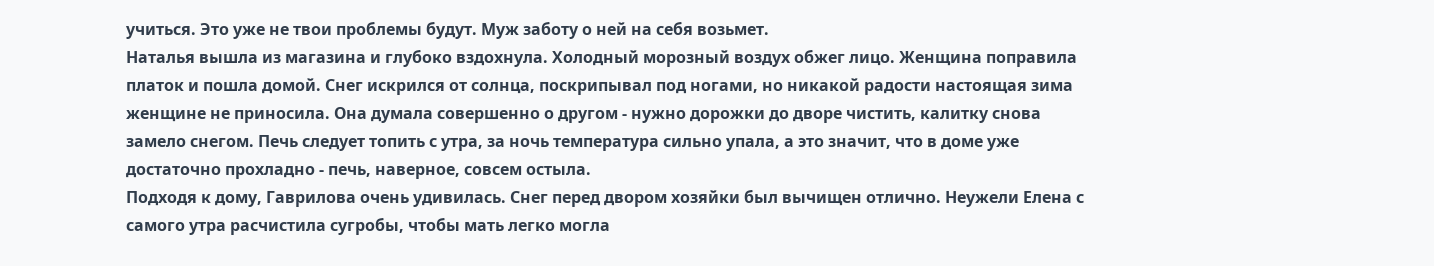учиться. Это уже не твои проблемы будут. Муж заботу о ней на себя возьмет.
Наталья вышла из магазина и глубоко вздохнула. Холодный морозный воздух обжег лицо. Женщина поправила платок и пошла домой. Снег искрился от солнца, поскрипывал под ногами, но никакой радости настоящая зима женщине не приносила. Она думала совершенно о другом - нужно дорожки до дворе чистить, калитку снова замело снегом. Печь следует топить с утра, за ночь температура сильно упала, а это значит, что в доме уже достаточно прохладно - печь, наверное, совсем остыла.
Подходя к дому, Гаврилова очень удивилась. Снег перед двором хозяйки был вычищен отлично. Неужели Елена с самого утра расчистила сугробы, чтобы мать легко могла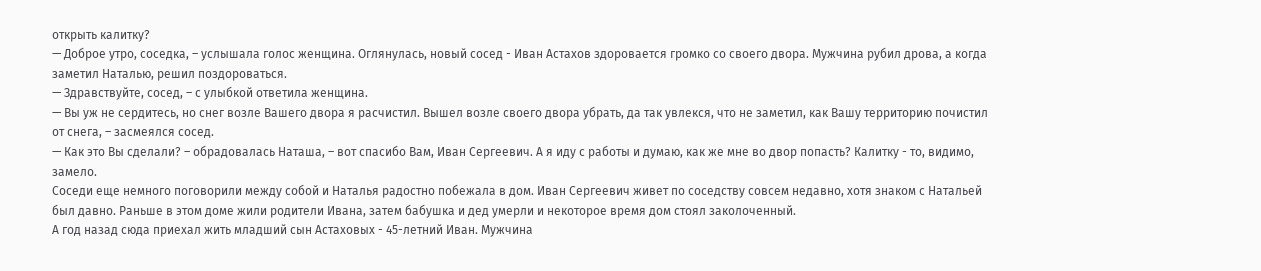открыть калитку?
— Доброе утро, соседка, – услышала голос женщина. Оглянулась, новый сосед - Иван Астахов здоровается громко со своего двора. Мужчина рубил дрова, а когда заметил Наталью, решил поздороваться.
— Здравствуйте, сосед, – с улыбкой ответила женщина.
— Вы уж не сердитесь, но снег возле Вашего двора я расчистил. Вышел возле своего двора убрать, да так увлекся, что не заметил, как Вашу территорию почистил от снега, – засмеялся сосед.
— Как это Вы сделали? – обрадовалась Наташа, – вот спасибо Вам, Иван Сергеевич. А я иду с работы и думаю, как же мне во двор попасть? Калитку - то, видимо, замело.
Соседи еще немного поговорили между собой и Наталья радостно побежала в дом. Иван Сергеевич живет по соседству совсем недавно, хотя знаком с Натальей был давно. Раньше в этом доме жили родители Ивана, затем бабушка и дед умерли и некоторое время дом стоял заколоченный.
А год назад сюда приехал жить младший сын Астаховых - 45-летний Иван. Мужчина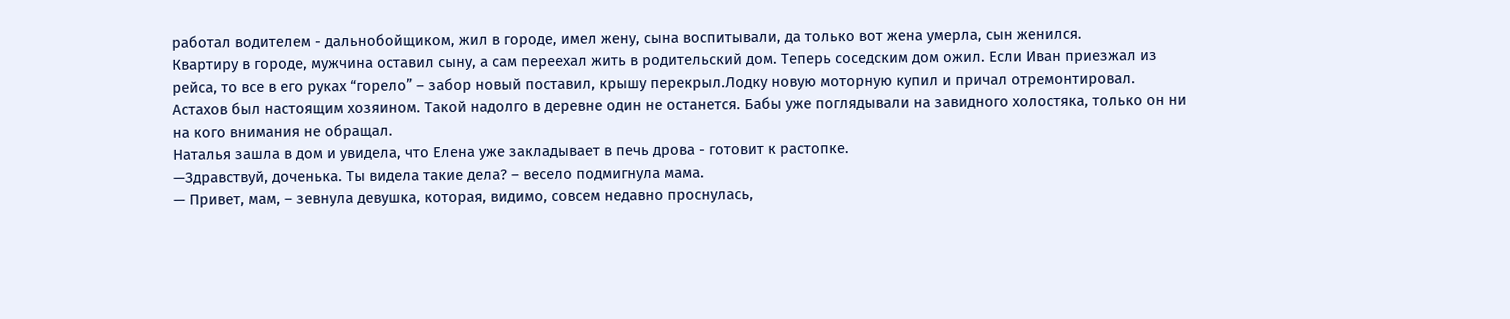работал водителем - дальнобойщиком, жил в городе, имел жену, сына воспитывали, да только вот жена умерла, сын женился.
Квартиру в городе, мужчина оставил сыну, а сам переехал жить в родительский дом. Теперь соседским дом ожил. Если Иван приезжал из рейса, то все в его руках “горело” – забор новый поставил, крышу перекрыл.Лодку новую моторную купил и причал отремонтировал.
Астахов был настоящим хозяином. Такой надолго в деревне один не останется. Бабы уже поглядывали на завидного холостяка, только он ни на кого внимания не обращал.
Наталья зашла в дом и увидела, что Елена уже закладывает в печь дрова - готовит к растопке.
—Здравствуй, доченька. Ты видела такие дела? – весело подмигнула мама.
— Привет, мам, – зевнула девушка, которая, видимо, совсем недавно проснулась,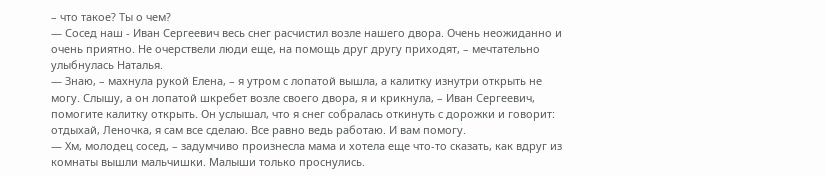– что такое? Ты о чем?
— Сосед наш - Иван Сергеевич весь снег расчистил возле нашего двора. Очень неожиданно и очень приятно. Не очерствели люди еще, на помощь друг другу приходят, – мечтательно улыбнулась Наталья.
— Знаю, – махнула рукой Елена, – я утром с лопатой вышла, а калитку изнутри открыть не могу. Слышу, а он лопатой шкребет возле своего двора, я и крикнула, – Иван Сергеевич, помогите калитку открыть. Он услышал, что я снег собралась откинуть с дорожки и говорит: отдыхай, Леночка, я сам все сделаю. Все равно ведь работаю. И вам помогу.
— Хм, молодец сосед, – задумчиво произнесла мама и хотела еще что-то сказать, как вдруг из комнаты вышли мальчишки. Малыши только проснулись.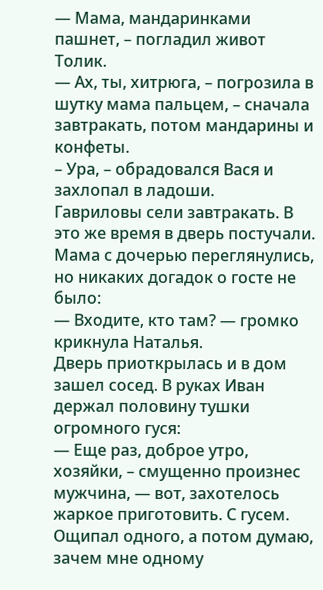— Мама, мандаринками пашнет, – погладил живот Толик.
— Ах, ты, хитрюга, – погрозила в шутку мама пальцем, – сначала завтракать, потом мандарины и конфеты.
– Ура, – обрадовался Вася и захлопал в ладоши.
Гавриловы сели завтракать. В это же время в дверь постучали. Мама с дочерью переглянулись, но никаких догадок о госте не было:
— Входите, кто там? — громко крикнула Наталья.
Дверь приоткрылась и в дом зашел сосед. В руках Иван держал половину тушки огромного гуся:
— Еще раз, доброе утро, хозяйки, – смущенно произнес мужчина, — вот, захотелось жаркое приготовить. С гусем. Ощипал одного, а потом думаю, зачем мне одному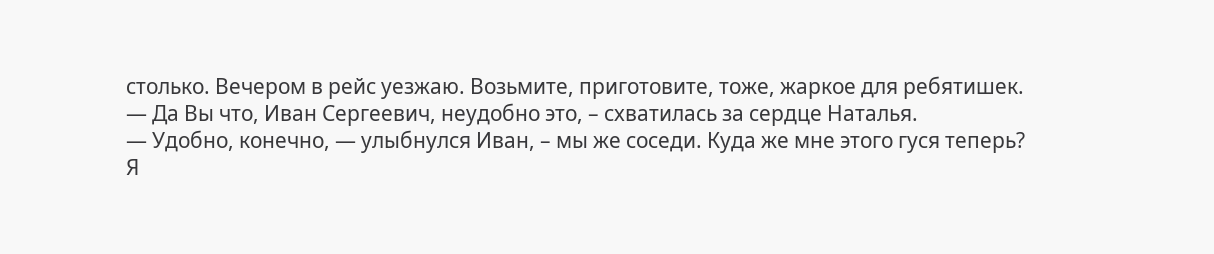столько. Вечером в рейс уезжаю. Возьмите, приготовите, тоже, жаркое для ребятишек.
— Да Вы что, Иван Сергеевич, неудобно это, – схватилась за сердце Наталья.
— Удобно, конечно, — улыбнулся Иван, – мы же соседи. Куда же мне этого гуся теперь? Я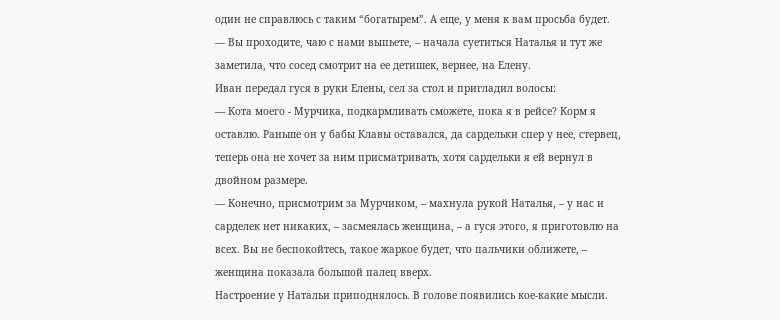один не справлюсь с таким “богатырем”. А еще, у меня к вам просьба будет.
— Вы проходите, чаю с нами выпьете, – начала суетиться Наталья и тут же заметила, что сосед смотрит на ее детишек, вернее, на Елену.
Иван передал гуся в руки Елены, сел за стол и пригладил волосы:
— Кота моего - Мурчика, подкармливать сможете, пока я в рейсе? Корм я оставлю. Раньше он у бабы Клавы оставался, да сардельки спер у нее, стервец, теперь она не хочет за ним присматривать, хотя сардельки я ей вернул в двойном размере.
— Конечно, присмотрим за Мурчиком, – махнула рукой Наталья, – у нас и сарделек нет никаких, – засмеялась женщина, – а гуся этого, я приготовлю на всех. Вы не беспокойтесь, такое жаркое будет, что пальчики оближете, – женщина показала большой палец вверх.
Настроение у Натальи приподнялось. В голове появились кое-какие мысли.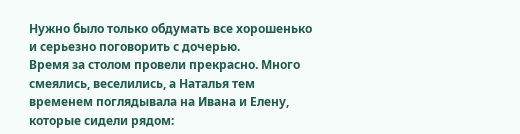Нужно было только обдумать все хорошенько и серьезно поговорить с дочерью.
Время за столом провели прекрасно. Много смеялись, веселились, а Наталья тем временем поглядывала на Ивана и Елену, которые сидели рядом: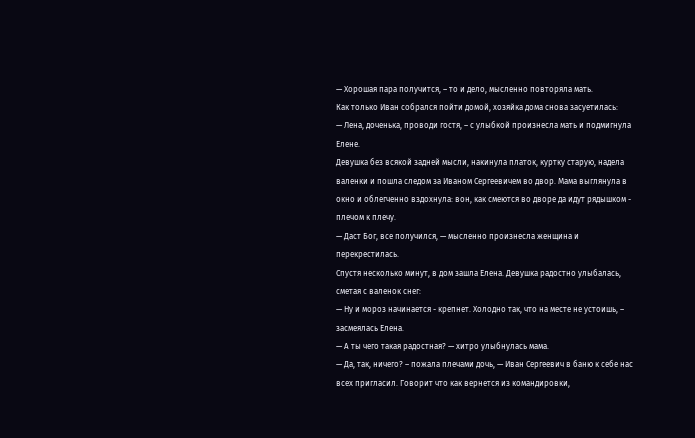— Хорошая пара получится, – то и дело, мысленно повторяла мать.
Как только Иван собрался пойти домой, хозяйка дома снова засуетилась:
— Лена, доченька, проводи гостя, – с улыбкой произнесла мать и подмигнула Елене.
Девушка без всякой задней мысли, накинула платок, куртку старую, надела валенки и пошла следом за Иваном Сергеевичем во двор. Мама выглянула в окно и облегченно вздохнула: вон, как смеются во дворе да идут рядышком - плечом к плечу.
— Даст Бог, все получился, — мысленно произнесла женщина и перекрестилась.
Спустя несколько минут, в дом зашла Елена. Девушка радостно улыбалась, сметая с валенок снег:
— Ну и мороз начинается - крепнет. Холодно так, что на месте не устоишь, – засмеялась Елена.
— А ты чего такая радостная? — хитро улыбнулась мама.
— Да, так, ничего? – пожала плечами дочь, — Иван Сергеевич в баню к себе нас всех пригласил. Говорит что как вернется из командировки,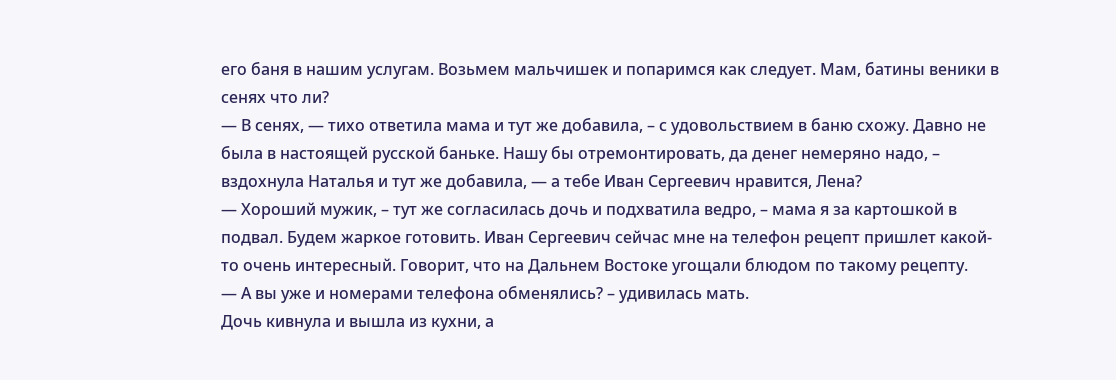его баня в нашим услугам. Возьмем мальчишек и попаримся как следует. Мам, батины веники в сенях что ли?
— В сенях, — тихо ответила мама и тут же добавила, – с удовольствием в баню схожу. Давно не была в настоящей русской баньке. Нашу бы отремонтировать, да денег немеряно надо, – вздохнула Наталья и тут же добавила, — а тебе Иван Сергеевич нравится, Лена?
— Хороший мужик, – тут же согласилась дочь и подхватила ведро, – мама я за картошкой в подвал. Будем жаркое готовить. Иван Сергеевич сейчас мне на телефон рецепт пришлет какой-то очень интересный. Говорит, что на Дальнем Востоке угощали блюдом по такому рецепту.
— А вы уже и номерами телефона обменялись? – удивилась мать.
Дочь кивнула и вышла из кухни, а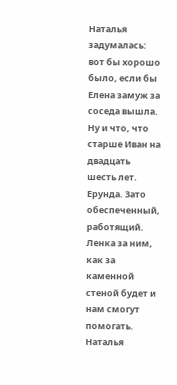Наталья задумалась: вот бы хорошо было, если бы Елена замуж за соседа вышла. Ну и что, что старше Иван на двадцать шесть лет. Ерунда. Зато обеспеченный, работящий. Ленка за ним, как за каменной стеной будет и нам смогут помогать. Наталья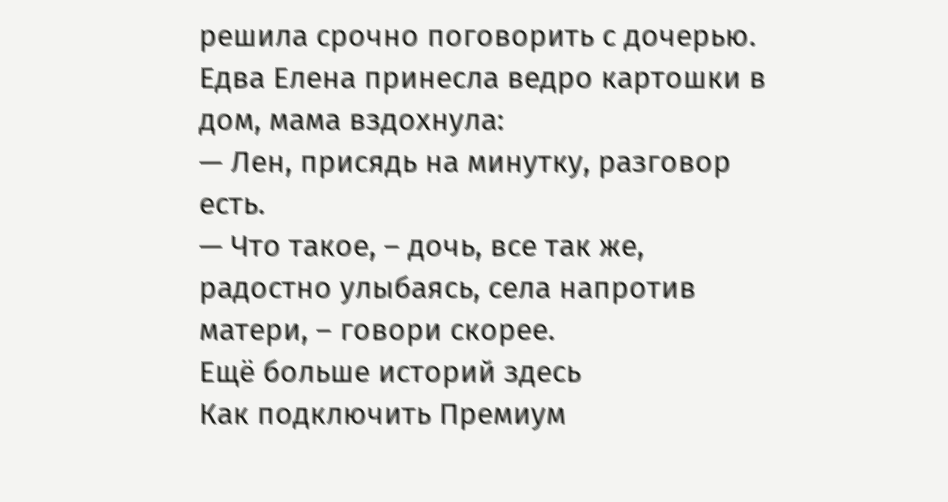решила срочно поговорить с дочерью.
Едва Елена принесла ведро картошки в дом, мама вздохнула:
— Лен, присядь на минутку, разговор есть.
— Что такое, – дочь, все так же, радостно улыбаясь, села напротив матери, – говори скорее.
Ещё больше историй здесь
Как подключить Премиум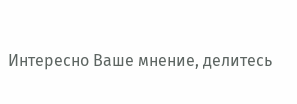Интересно Ваше мнение, делитесь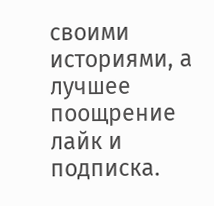своими историями, а лучшее поощрение лайк и подписка.